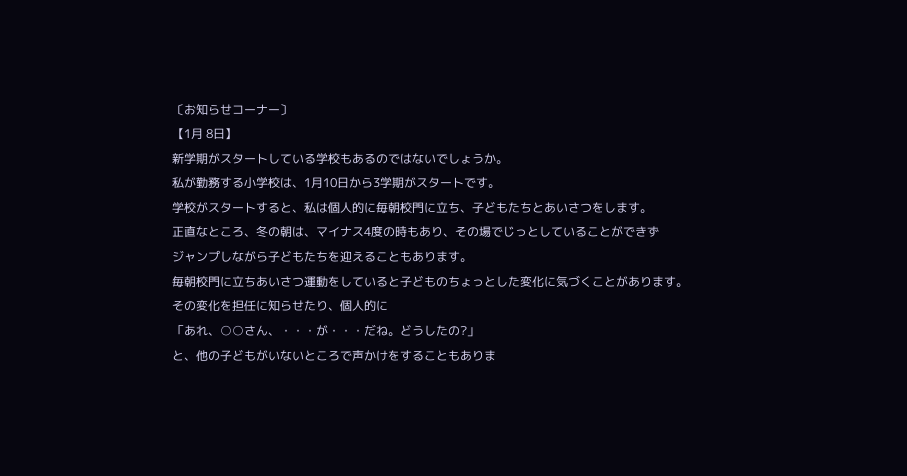〔お知らせコーナー〕
【1月 8日】
新学期がスタートしている学校もあるのではないでしょうか。
私が勤務する小学校は、1月10日から3学期がスタートです。
学校がスタートすると、私は個人的に毎朝校門に立ち、子どもたちとあいさつをします。
正直なところ、冬の朝は、マイナス4度の時もあり、その場でじっとしていることができず
ジャンプしながら子どもたちを迎えることもあります。
毎朝校門に立ちあいさつ運動をしていると子どものちょっとした変化に気づくことがあります。
その変化を担任に知らせたり、個人的に
「あれ、○○さん、・・・が・・・だね。どうしたの?」
と、他の子どもがいないところで声かけをすることもありま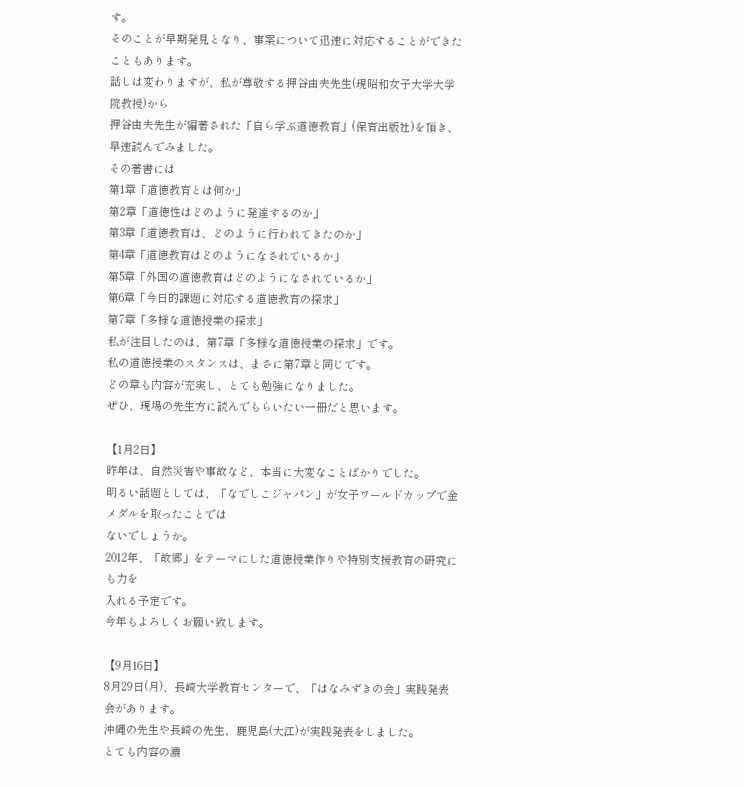す。
そのことが早期発見となり、事案について迅速に対応することができたこともあります。
話しは変わりますが、私が尊敬する押谷由夫先生(現昭和女子大学大学院教授)から
押谷由夫先生が編著された「自ら学ぶ道徳教育」(保育出版社)を頂き、早速読んでみました。
その著書には
第1章「道徳教育とは何か」
第2章「道徳性はどのように発達するのか」
第3章「道徳教育は、どのように行われてきたのか」
第4章「道徳教育はどのようになされているか」
第5章「外国の道徳教育はどのようになされているか」
第6章「今日的課題に対応する道徳教育の探求」
第7章「多様な道徳授業の探求」
私が注目したのは、第7章「多様な道徳授業の探求」です。
私の道徳授業のスタンスは、まさに第7章と同じです。
どの章も内容が充実し、とても勉強になりました。
ぜひ、現場の先生方に読んでもらいたい一冊だと思います。

【1月2日】
昨年は、自然災害や事故など、本当に大変なことばかりでした。
明るい話題としては、「なでしこジャパン」が女子ワールドカップで金メダルを取ったことでは
ないでしょうか。
2012年、「故郷」をテーマにした道徳授業作りや特別支援教育の研究にも力を
入れる予定です。
今年もよろしくお願い致します。

【9月16日】
8月29日(月)、長崎大学教育センターで、「はなみずきの会」実践発表会があります。
沖縄の先生や長崎の先生、鹿児島(大江)が実践発表をしました。
とても内容の濃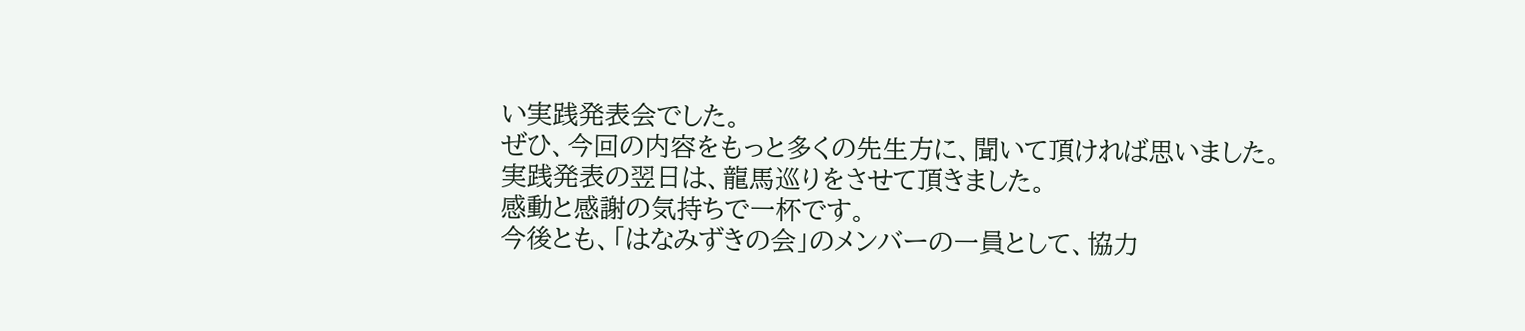い実践発表会でした。
ぜひ、今回の内容をもっと多くの先生方に、聞いて頂ければ思いました。
実践発表の翌日は、龍馬巡りをさせて頂きました。
感動と感謝の気持ちで一杯です。
今後とも、「はなみずきの会」のメンバーの一員として、協力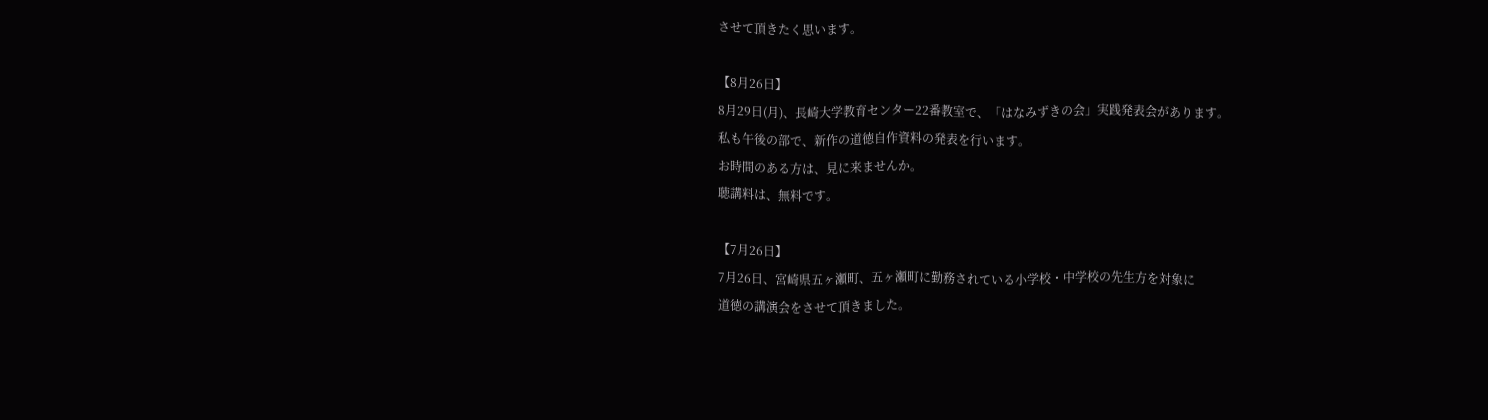させて頂きたく思います。

【8月26日】
8月29日(月)、長崎大学教育センター22番教室で、「はなみずきの会」実践発表会があります。
私も午後の部で、新作の道徳自作資料の発表を行います。
お時間のある方は、見に来ませんか。
聴講料は、無料です。

【7月26日】
7月26日、宮崎県五ヶ瀬町、五ヶ瀬町に勤務されている小学校・中学校の先生方を対象に
道徳の講演会をさせて頂きました。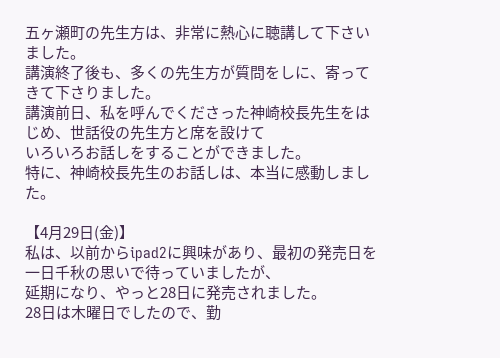五ヶ瀬町の先生方は、非常に熱心に聴講して下さいました。
講演終了後も、多くの先生方が質問をしに、寄ってきて下さりました。
講演前日、私を呼んでくださった神崎校長先生をはじめ、世話役の先生方と席を設けて
いろいろお話しをすることができました。
特に、神崎校長先生のお話しは、本当に感動しました。

【4月29日(金)】
私は、以前からipad2に興味があり、最初の発売日を一日千秋の思いで待っていましたが、
延期になり、やっと28日に発売されました。
28日は木曜日でしたので、勤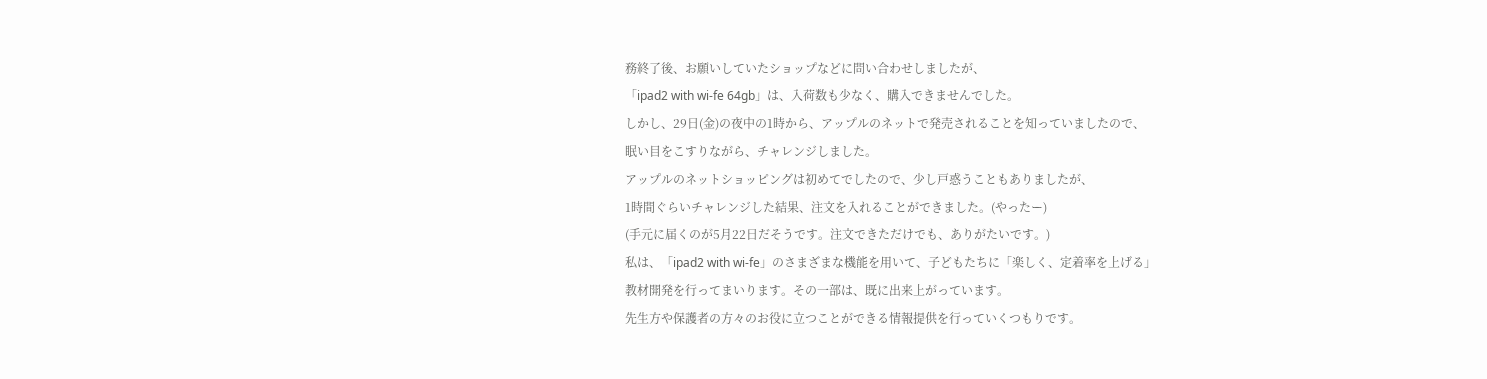務終了後、お願いしていたショップなどに問い合わせしましたが、
「ipad2 with wi-fe 64gb」は、入荷数も少なく、購入できませんでした。
しかし、29日(金)の夜中の1時から、アップルのネットで発売されることを知っていましたので、
眠い目をこすりながら、チャレンジしました。
アップルのネットショッピングは初めてでしたので、少し戸惑うこともありましたが、
1時間ぐらいチャレンジした結果、注文を入れることができました。(やったー)
(手元に届くのが5月22日だそうです。注文できただけでも、ありがたいです。)
私は、「ipad2 with wi-fe」のさまざまな機能を用いて、子どもたちに「楽しく、定着率を上げる」
教材開発を行ってまいります。その一部は、既に出来上がっています。
先生方や保護者の方々のお役に立つことができる情報提供を行っていくつもりです。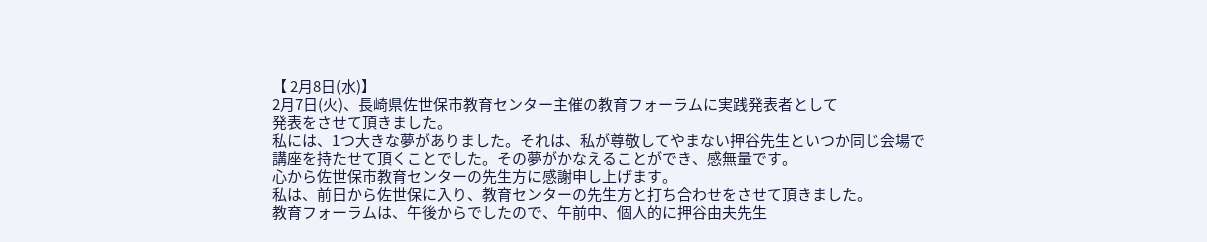【 2月8日(水)】
2月7日(火)、長崎県佐世保市教育センター主催の教育フォーラムに実践発表者として
発表をさせて頂きました。
私には、1つ大きな夢がありました。それは、私が尊敬してやまない押谷先生といつか同じ会場で
講座を持たせて頂くことでした。その夢がかなえることができ、感無量です。
心から佐世保市教育センターの先生方に感謝申し上げます。
私は、前日から佐世保に入り、教育センターの先生方と打ち合わせをさせて頂きました。
教育フォーラムは、午後からでしたので、午前中、個人的に押谷由夫先生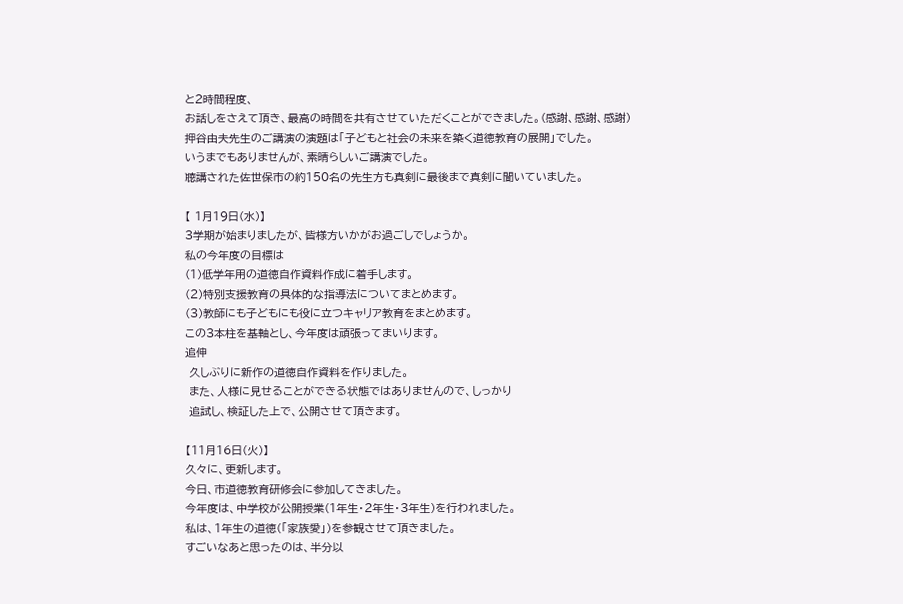と2時間程度、
お話しをさえて頂き、最高の時間を共有させていただくことができました。(感謝、感謝、感謝)
押谷由夫先生のご講演の演題は「子どもと社会の未来を築く道徳教育の展開」でした。
いうまでもありませんが、素晴らしいご講演でした。
聴講された佐世保市の約150名の先生方も真剣に最後まで真剣に聞いていました。

【 1月19日(水)】
3学期が始まりましたが、皆様方いかがお過ごしでしょうか。
私の今年度の目標は
(1)低学年用の道徳自作資料作成に着手します。
(2)特別支援教育の具体的な指導法についてまとめます。
(3)教師にも子どもにも役に立つキャリア教育をまとめます。
この3本柱を基軸とし、今年度は頑張ってまいります。
追伸
 久しぶりに新作の道徳自作資料を作りました。
 また、人様に見せることができる状態ではありませんので、しっかり
 追試し、検証した上で、公開させて頂きます。

【11月16日(火)】
久々に、更新します。
今日、市道徳教育研修会に参加してきました。
今年度は、中学校が公開授業(1年生・2年生・3年生)を行われました。
私は、1年生の道徳(「家族愛」)を参観させて頂きました。
すごいなあと思ったのは、半分以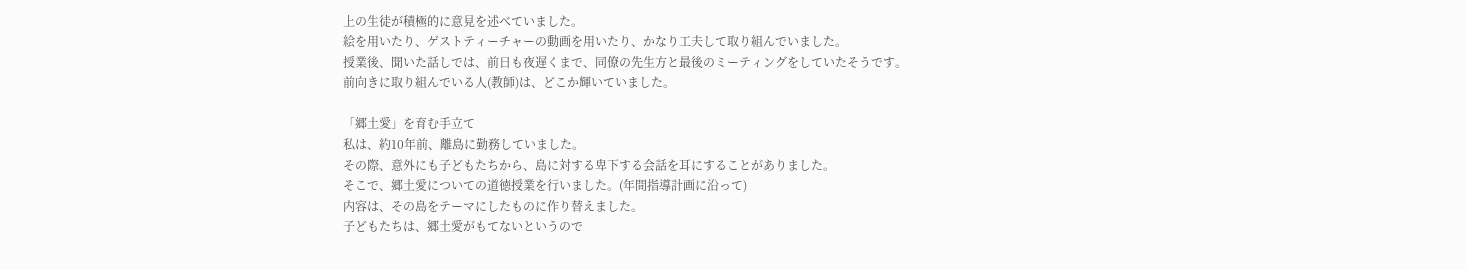上の生徒が積極的に意見を述べていました。
絵を用いたり、ゲストティーチャーの動画を用いたり、かなり工夫して取り組んでいました。
授業後、聞いた話しでは、前日も夜遅くまで、同僚の先生方と最後のミーティングをしていたそうです。
前向きに取り組んでいる人(教師)は、どこか輝いていました。

「郷土愛」を育む手立て
私は、約10年前、離島に勤務していました。
その際、意外にも子どもたちから、島に対する卑下する会話を耳にすることがありました。
そこで、郷土愛についての道徳授業を行いました。(年間指導計画に沿って)
内容は、その島をテーマにしたものに作り替えました。
子どもたちは、郷土愛がもてないというので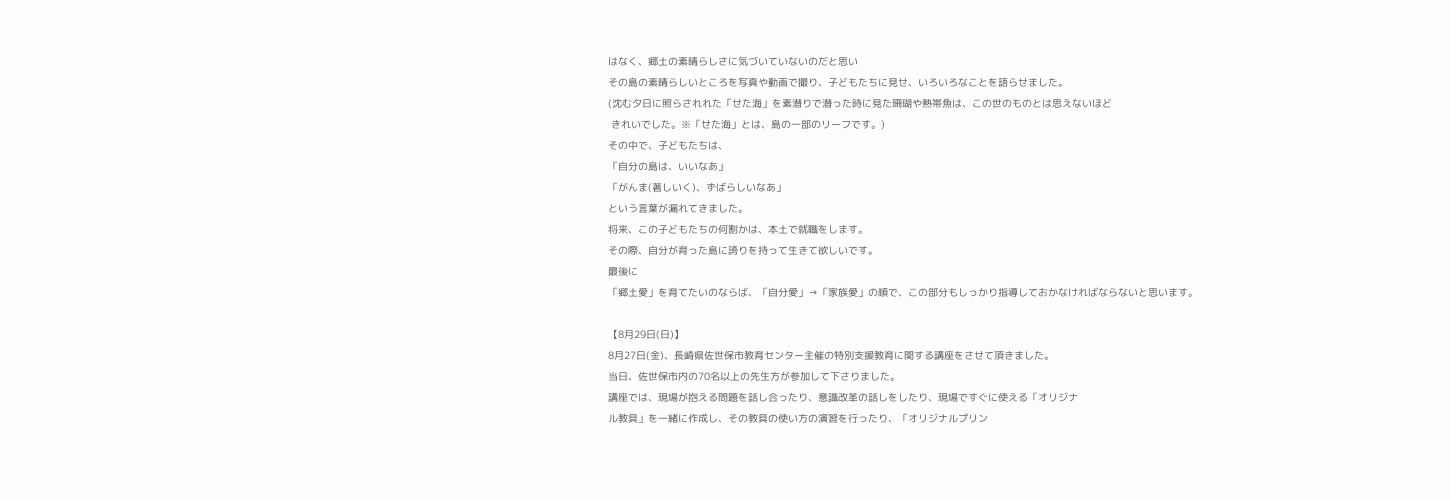はなく、郷土の素晴らしさに気づいていないのだと思い
その島の素晴らしいところを写真や動画で撮り、子どもたちに見せ、いろいろなことを語らせました。
(沈む夕日に照らされれた「せた海」を素潜りで潜った時に見た珊瑚や熱帯魚は、この世のものとは思えないほど
 きれいでした。※「せた海」とは、島の一部のリーフです。)
その中で、子どもたちは、
「自分の島は、いいなあ」
「がんま(著しいく)、ずばらしいなあ」
という言葉が漏れてきました。
将来、この子どもたちの何割かは、本土で就職をします。
その際、自分が育った島に誇りを持って生きて欲しいです。
最後に
「郷土愛」を育てたいのならば、「自分愛」→「家族愛」の順で、この部分もしっかり指導しておかなければならないと思います。

【8月29日(日)】
8月27日(金)、長崎県佐世保市教育センター主催の特別支援教育に関する講座をさせて頂きました。
当日、佐世保市内の70名以上の先生方が参加して下さりました。
講座では、現場が抱える問題を話し合ったり、意識改革の話しをしたり、現場ですぐに使える「オリジナ
ル教具」を一緒に作成し、その教具の使い方の演習を行ったり、「オリジナルプリン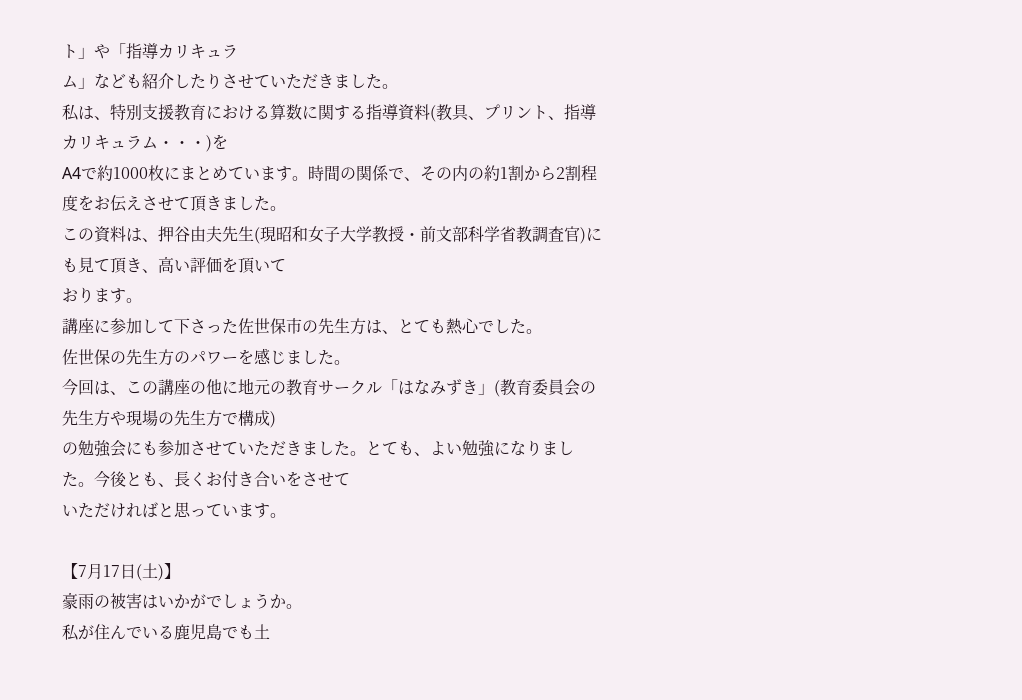ト」や「指導カリキュラ
ム」なども紹介したりさせていただきました。
私は、特別支援教育における算数に関する指導資料(教具、プリント、指導カリキュラム・・・)を
A4で約1000枚にまとめています。時間の関係で、その内の約1割から2割程度をお伝えさせて頂きました。
この資料は、押谷由夫先生(現昭和女子大学教授・前文部科学省教調査官)にも見て頂き、高い評価を頂いて
おります。
講座に参加して下さった佐世保市の先生方は、とても熱心でした。
佐世保の先生方のパワーを感じました。
今回は、この講座の他に地元の教育サークル「はなみずき」(教育委員会の先生方や現場の先生方で構成)
の勉強会にも参加させていただきました。とても、よい勉強になりました。今後とも、長くお付き合いをさせて
いただければと思っています。

【7月17日(土)】
豪雨の被害はいかがでしょうか。
私が住んでいる鹿児島でも土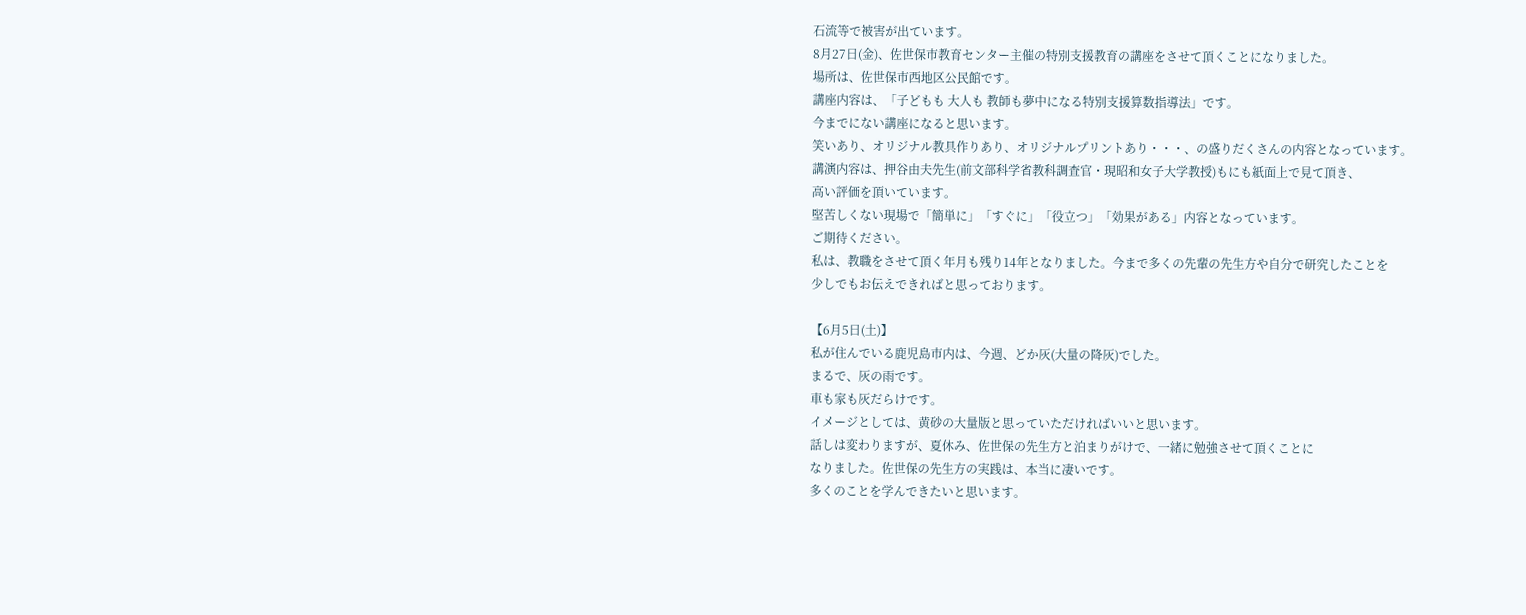石流等で被害が出ています。
8月27日(金)、佐世保市教育センター主催の特別支援教育の講座をさせて頂くことになりました。
場所は、佐世保市西地区公民館です。
講座内容は、「子どもも 大人も 教師も夢中になる特別支援算数指導法」です。
今までにない講座になると思います。
笑いあり、オリジナル教具作りあり、オリジナルプリントあり・・・、の盛りだくさんの内容となっています。
講演内容は、押谷由夫先生(前文部科学省教科調査官・現昭和女子大学教授)もにも紙面上で見て頂き、
高い評価を頂いています。
堅苦しくない現場で「簡単に」「すぐに」「役立つ」「効果がある」内容となっています。
ご期待ください。
私は、教職をさせて頂く年月も残り14年となりました。今まで多くの先輩の先生方や自分で研究したことを
少しでもお伝えできればと思っております。

【6月5日(土)】
私が住んでいる鹿児島市内は、今週、どか灰(大量の降灰)でした。
まるで、灰の雨です。
車も家も灰だらけです。
イメージとしては、黄砂の大量版と思っていただければいいと思います。
話しは変わりますが、夏休み、佐世保の先生方と泊まりがけで、一緒に勉強させて頂くことに
なりました。佐世保の先生方の実践は、本当に凄いです。
多くのことを学んできたいと思います。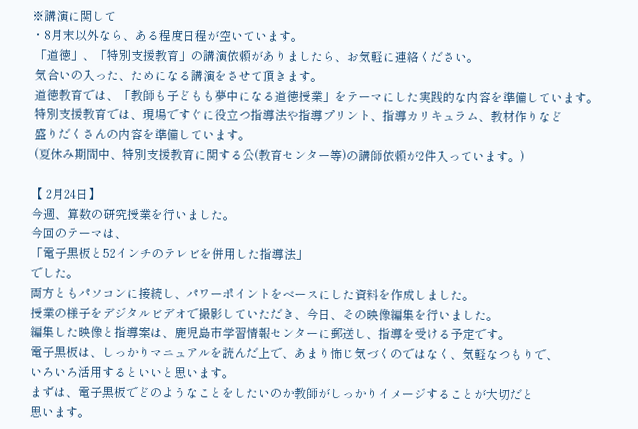※講演に関して
・8月末以外なら、ある程度日程が空いています。
 「道徳」、「特別支援教育」の講演依頼がありましたら、お気軽に連絡ください。
 気合いの入った、ためになる講演をさせて頂きます。
 道徳教育では、「教師も子どもも夢中になる道徳授業」をテーマにした実践的な内容を準備しています。
 特別支援教育では、現場ですぐに役立つ指導法や指導プリント、指導カリキュラム、教材作りなど
 盛りだくさんの内容を準備しています。
 (夏休み期間中、特別支援教育に関する公(教育センター等)の講師依頼が2件入っています。)

【 2月24日】
今週、算数の研究授業を行いました。
今回のテーマは、
「電子黒板と52インチのテレビを併用した指導法」
でした。
両方ともパソコンに接続し、パワーポイントをベースにした資料を作成しました。
授業の様子をデジタルビデオで撮影していただき、今日、その映像編集を行いました。
編集した映像と指導案は、鹿児島市学習情報センターに郵送し、指導を受ける予定です。
電子黒板は、しっかりマニュアルを読んだ上で、あまり怖じ気づくのではなく、気軽なつもりで、
いろいろ活用するといいと思います。
まずは、電子黒板でどのようなことをしたいのか教師がしっかりイメージすることが大切だと
思います。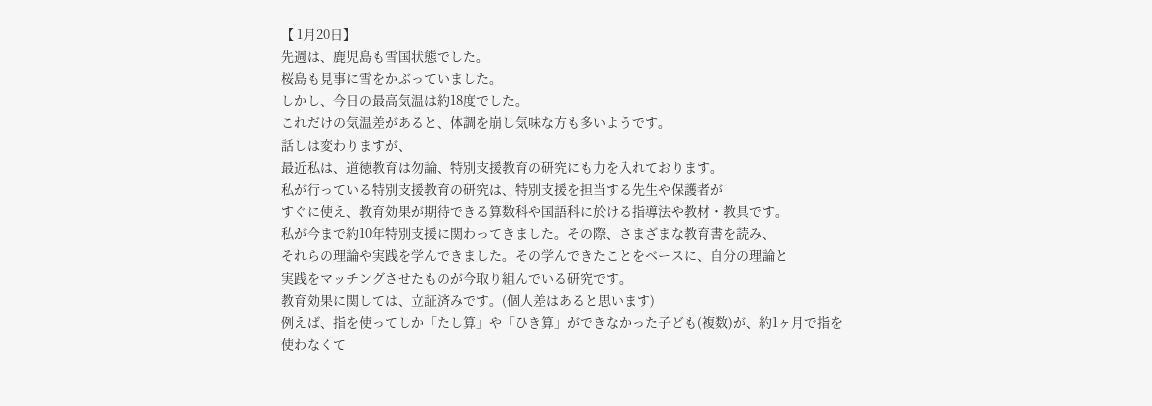【 1月20日】
先週は、鹿児島も雪国状態でした。
桜島も見事に雪をかぶっていました。
しかし、今日の最高気温は約18度でした。
これだけの気温差があると、体調を崩し気味な方も多いようです。
話しは変わりますが、
最近私は、道徳教育は勿論、特別支援教育の研究にも力を入れております。
私が行っている特別支援教育の研究は、特別支援を担当する先生や保護者が
すぐに使え、教育効果が期待できる算数科や国語科に於ける指導法や教材・教具です。
私が今まで約10年特別支援に関わってきました。その際、さまざまな教育書を読み、
それらの理論や実践を学んできました。その学んできたことをベースに、自分の理論と
実践をマッチングさせたものが今取り組んでいる研究です。
教育効果に関しては、立証済みです。(個人差はあると思います)
例えば、指を使ってしか「たし算」や「ひき算」ができなかった子ども(複数)が、約1ヶ月で指を
使わなくて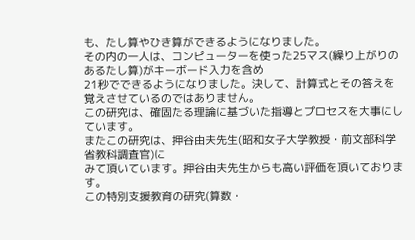も、たし算やひき算ができるようになりました。
その内の一人は、コンピューターを使った25マス(繰り上がりのあるたし算)がキーボード入力を含め
21秒でできるようになりました。決して、計算式とその答えを覚えさせているのではありません。
この研究は、確固たる理論に基づいた指導とプロセスを大事にしています。
またこの研究は、押谷由夫先生(昭和女子大学教授・前文部科学省教科調査官)に
みて頂いています。押谷由夫先生からも高い評価を頂いております。
この特別支援教育の研究(算数・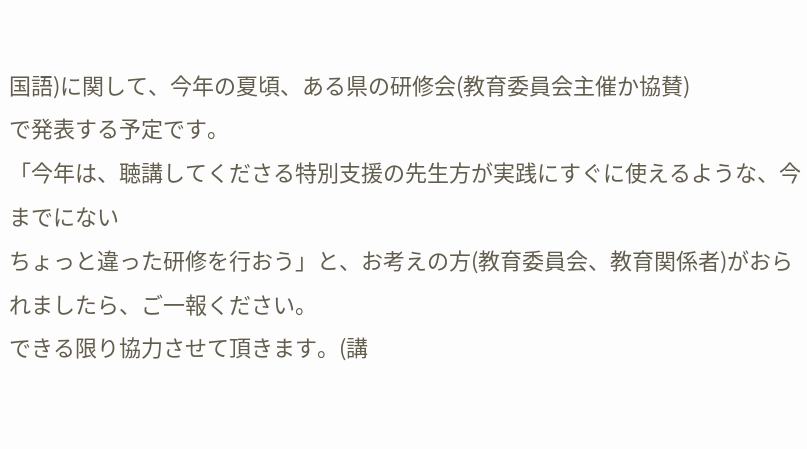国語)に関して、今年の夏頃、ある県の研修会(教育委員会主催か協賛)
で発表する予定です。
「今年は、聴講してくださる特別支援の先生方が実践にすぐに使えるような、今までにない
ちょっと違った研修を行おう」と、お考えの方(教育委員会、教育関係者)がおられましたら、ご一報ください。
できる限り協力させて頂きます。(講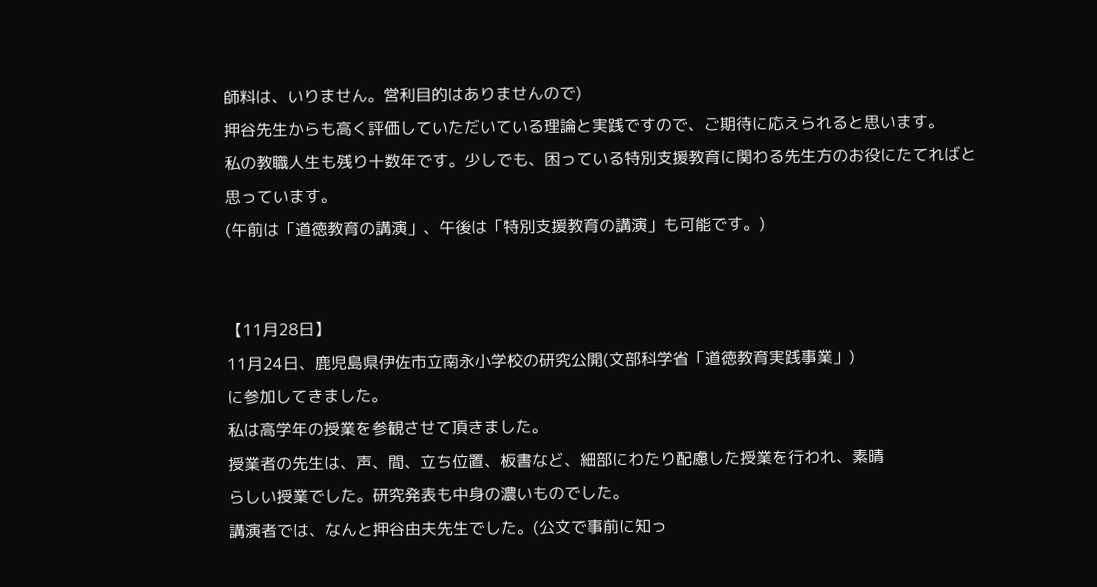師料は、いりません。営利目的はありませんので)
押谷先生からも高く評価していただいている理論と実践ですので、ご期待に応えられると思います。
私の教職人生も残り十数年です。少しでも、困っている特別支援教育に関わる先生方のお役にたてればと
思っています。
(午前は「道徳教育の講演」、午後は「特別支援教育の講演」も可能です。)


【11月28日】
11月24日、鹿児島県伊佐市立南永小学校の研究公開(文部科学省「道徳教育実践事業」)
に参加してきました。
私は高学年の授業を参観させて頂きました。
授業者の先生は、声、間、立ち位置、板書など、細部にわたり配慮した授業を行われ、素晴
らしい授業でした。研究発表も中身の濃いものでした。
講演者では、なんと押谷由夫先生でした。(公文で事前に知っ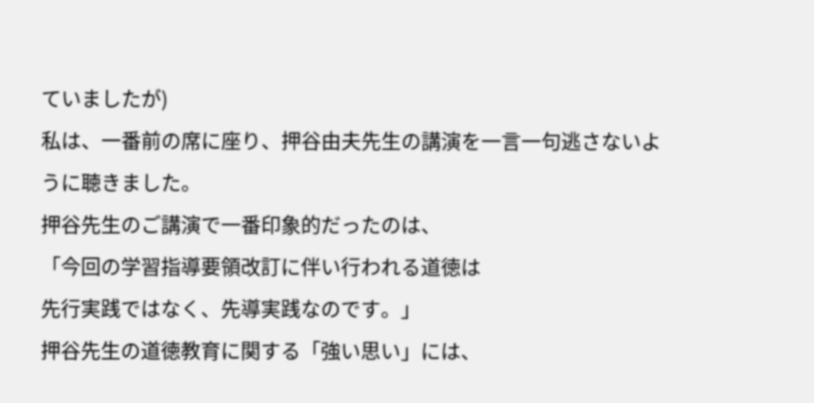ていましたが)
私は、一番前の席に座り、押谷由夫先生の講演を一言一句逃さないように聴きました。
押谷先生のご講演で一番印象的だったのは、
「今回の学習指導要領改訂に伴い行われる道徳は
先行実践ではなく、先導実践なのです。」
押谷先生の道徳教育に関する「強い思い」には、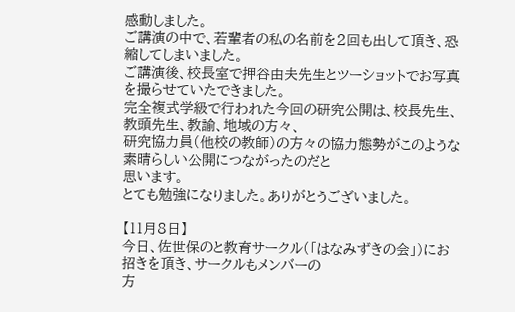感動しました。
ご講演の中で、若輩者の私の名前を2回も出して頂き、恐縮してしまいました。
ご講演後、校長室で押谷由夫先生とツーショットでお写真を撮らせていたできました。
完全複式学級で行われた今回の研究公開は、校長先生、教頭先生、教諭、地域の方々、
研究協力員(他校の教師)の方々の協力態勢がこのような素晴らしい公開につながったのだと
思います。
とても勉強になりました。ありがとうございました。

【11月8日】
今日、佐世保のと教育サークル(「はなみずきの会」)にお招きを頂き、サークルもメンバーの
方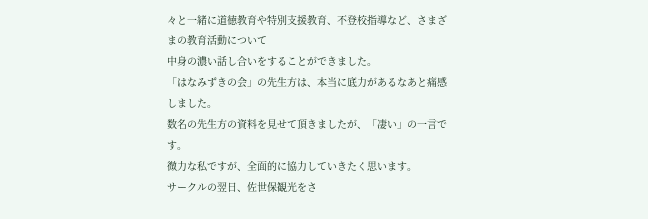々と一緒に道徳教育や特別支援教育、不登校指導など、さまざまの教育活動について
中身の濃い話し合いをすることができました。
「はなみずきの会」の先生方は、本当に底力があるなあと痛感しました。
数名の先生方の資料を見せて頂きましたが、「凄い」の一言です。
微力な私ですが、全面的に協力していきたく思います。
サークルの翌日、佐世保観光をさ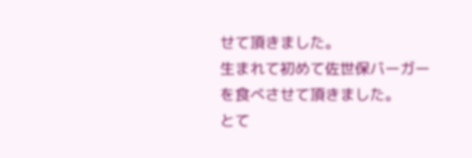せて頂きました。
生まれて初めて佐世保バーガーを食べさせて頂きました。
とて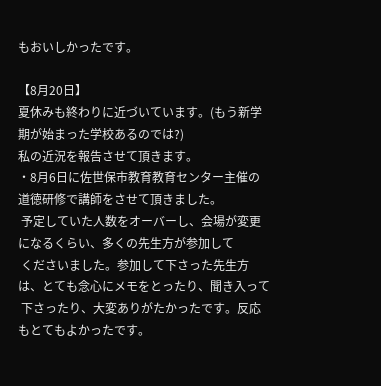もおいしかったです。

【8月20日】
夏休みも終わりに近づいています。(もう新学期が始まった学校あるのでは?)
私の近況を報告させて頂きます。
・8月6日に佐世保市教育教育センター主催の道徳研修で講師をさせて頂きました。
 予定していた人数をオーバーし、会場が変更になるくらい、多くの先生方が参加して
 くださいました。参加して下さった先生方は、とても念心にメモをとったり、聞き入って
 下さったり、大変ありがたかったです。反応もとてもよかったです。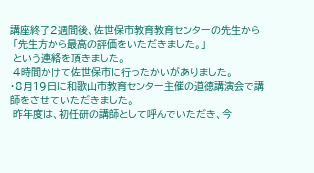講座終了2週間後、佐世保市教育教育センターの先生から
 「先生方から最高の評価をいただきました。」
 という連絡を頂きました。
 4時間かけて佐世保市に行ったかいがありました。
・8月19日に和歌山市教育センター主催の道徳講演会で講師をさせていただきました。
 昨年度は、初任研の講師として呼んでいただき、今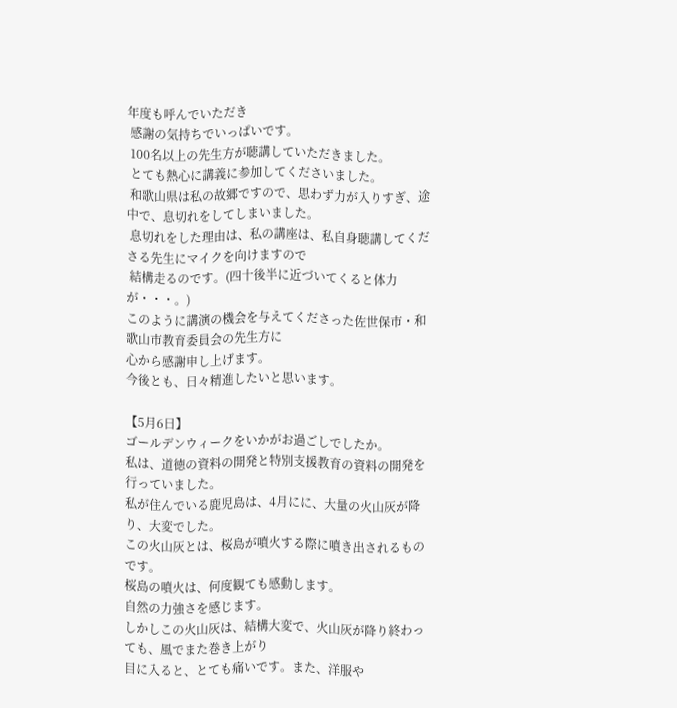年度も呼んでいただき
 感謝の気持ちでいっぱいです。
 100名以上の先生方が聴講していただきました。
 とても熱心に講義に参加してくださいました。
 和歌山県は私の故郷ですので、思わず力が入りすぎ、途中で、息切れをしてしまいました。
 息切れをした理由は、私の講座は、私自身聴講してくださる先生にマイクを向けますので
 結構走るのです。(四十後半に近づいてくると体力が・・・。)
このように講演の機会を与えてくださった佐世保市・和歌山市教育委員会の先生方に
心から感謝申し上げます。
今後とも、日々精進したいと思います。

【5月6日】
ゴールデンウィークをいかがお過ごしでしたか。
私は、道徳の資料の開発と特別支援教育の資料の開発を行っていました。
私が住んでいる鹿児島は、4月にに、大量の火山灰が降り、大変でした。
この火山灰とは、桜島が噴火する際に噴き出されるものです。
桜島の噴火は、何度観ても感動します。
自然の力強さを感じます。
しかしこの火山灰は、結構大変で、火山灰が降り終わっても、風でまた巻き上がり
目に入ると、とても痛いです。また、洋服や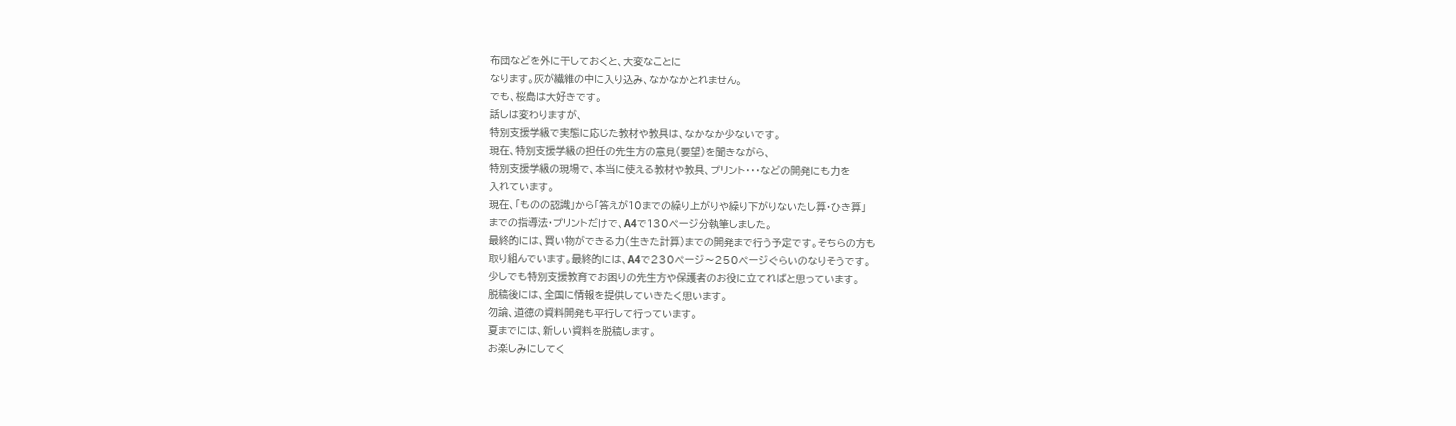布団などを外に干しておくと、大変なことに
なります。灰が繊維の中に入り込み、なかなかとれません。
でも、桜島は大好きです。
話しは変わりますが、
特別支援学級で実態に応じた教材や教具は、なかなか少ないです。
現在、特別支援学級の担任の先生方の意見(要望)を聞きながら、
特別支援学級の現場で、本当に使える教材や教具、プリント・・・などの開発にも力を
入れています。
現在、「ものの認識」から「答えが10までの繰り上がりや繰り下がりないたし算・ひき算」
までの指導法・プリントだけで、A4で130ページ分執筆しました。
最終的には、買い物ができる力(生きた計算)までの開発まで行う予定です。そちらの方も
取り組んでいます。最終的には、A4で230ページ〜250ページぐらいのなりそうです。
少しでも特別支援教育でお困りの先生方や保護者のお役に立てればと思っています。
脱稿後には、全国に情報を提供していきたく思います。
勿論、道徳の資料開発も平行して行っています。
夏までには、新しい資料を脱稿します。
お楽しみにしてく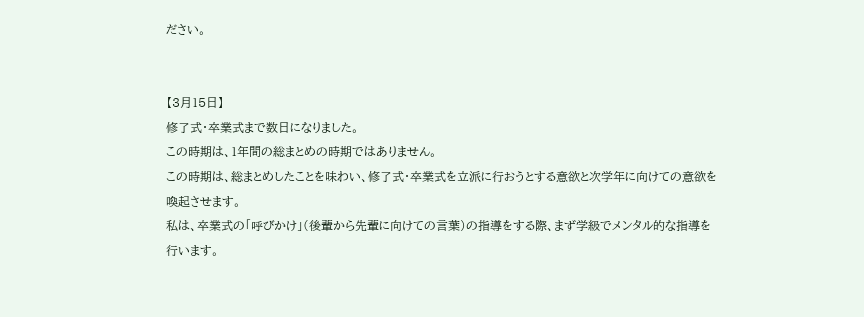ださい。


【3月15日】
修了式・卒業式まで数日になりました。
この時期は、1年間の総まとめの時期ではありません。
この時期は、総まとめしたことを味わい、修了式・卒業式を立派に行おうとする意欲と次学年に向けての意欲を
喚起させます。
私は、卒業式の「呼びかけ」(後輩から先輩に向けての言葉)の指導をする際、まず学級でメンタル的な指導を
行います。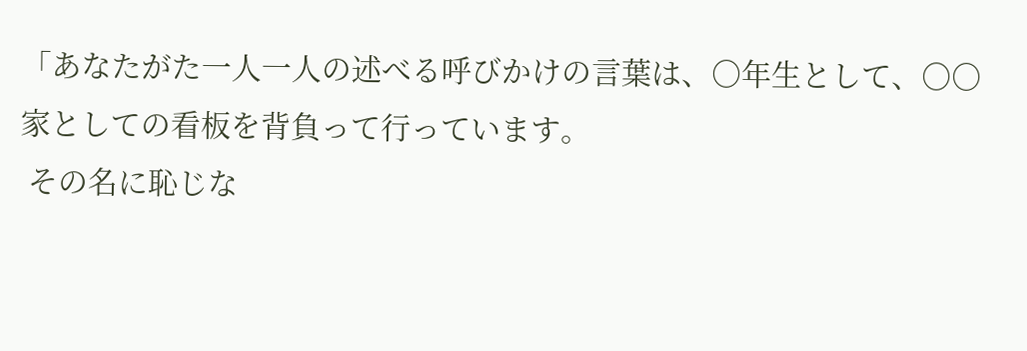「あなたがた一人一人の述べる呼びかけの言葉は、○年生として、○○家としての看板を背負って行っています。
 その名に恥じな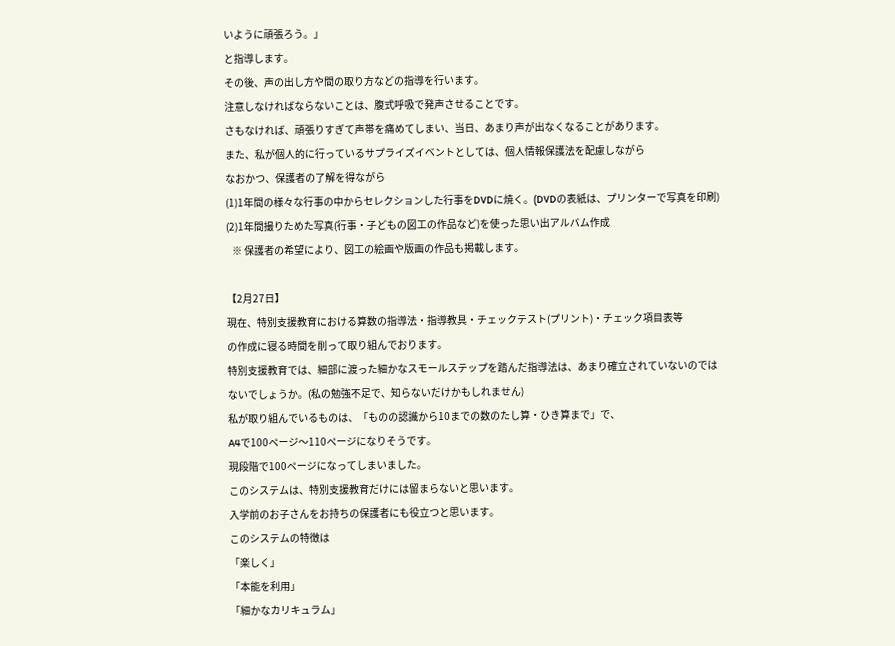いように頑張ろう。」
と指導します。
その後、声の出し方や間の取り方などの指導を行います。
注意しなければならないことは、腹式呼吸で発声させることです。
さもなければ、頑張りすぎて声帯を痛めてしまい、当日、あまり声が出なくなることがあります。
また、私が個人的に行っているサプライズイベントとしては、個人情報保護法を配慮しながら
なおかつ、保護者の了解を得ながら
(1)1年間の様々な行事の中からセレクションした行事をDVDに焼く。(DVDの表紙は、プリンターで写真を印刷)
(2)1年間撮りためた写真(行事・子どもの図工の作品など)を使った思い出アルバム作成
   ※ 保護者の希望により、図工の絵画や版画の作品も掲載します。

【2月27日】
現在、特別支援教育における算数の指導法・指導教具・チェックテスト(プリント)・チェック項目表等
の作成に寝る時間を削って取り組んでおります。
特別支援教育では、細部に渡った細かなスモールステップを踏んだ指導法は、あまり確立されていないのでは
ないでしょうか。(私の勉強不足で、知らないだけかもしれません)
私が取り組んでいるものは、「ものの認識から10までの数のたし算・ひき算まで」で、
A4で100ページ〜110ページになりそうです。
現段階で100ページになってしまいました。
このシステムは、特別支援教育だけには留まらないと思います。
入学前のお子さんをお持ちの保護者にも役立つと思います。
このシステムの特徴は
「楽しく」
「本能を利用」
「細かなカリキュラム」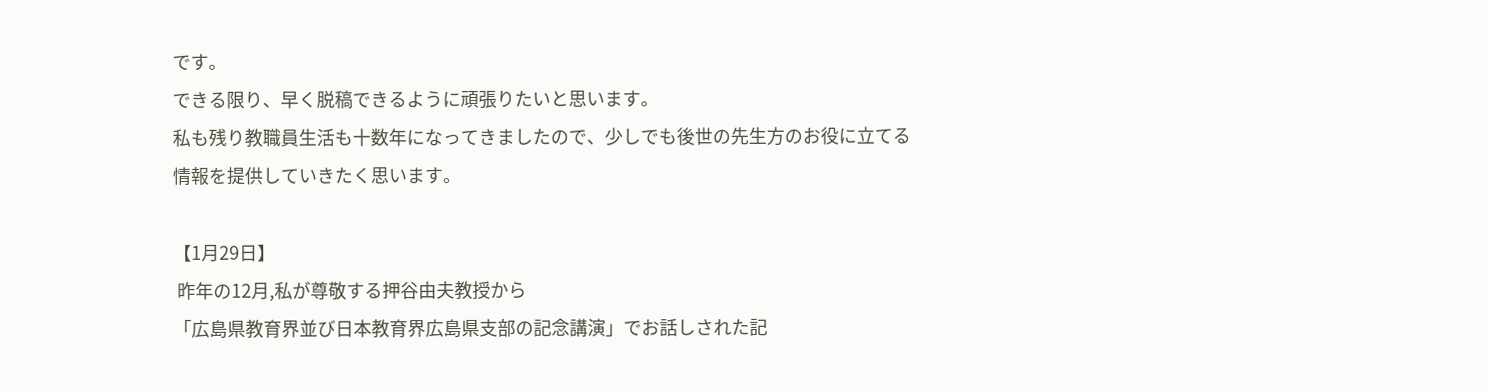です。
できる限り、早く脱稿できるように頑張りたいと思います。
私も残り教職員生活も十数年になってきましたので、少しでも後世の先生方のお役に立てる
情報を提供していきたく思います。

【1月29日】
 昨年の12月,私が尊敬する押谷由夫教授から
「広島県教育界並び日本教育界広島県支部の記念講演」でお話しされた記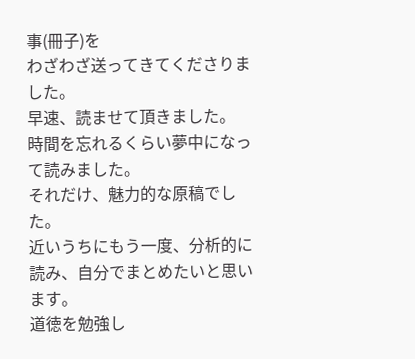事(冊子)を
わざわざ送ってきてくださりました。
早速、読ませて頂きました。
時間を忘れるくらい夢中になって読みました。
それだけ、魅力的な原稿でした。
近いうちにもう一度、分析的に読み、自分でまとめたいと思います。
道徳を勉強し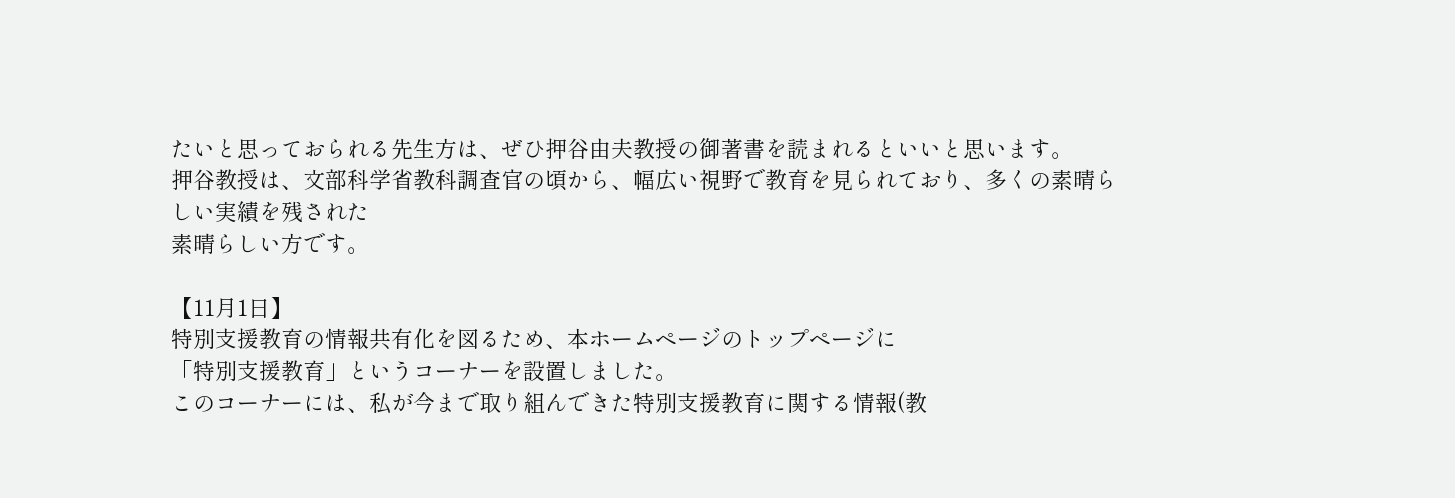たいと思っておられる先生方は、ぜひ押谷由夫教授の御著書を読まれるといいと思います。
押谷教授は、文部科学省教科調査官の頃から、幅広い視野で教育を見られており、多くの素晴らしい実績を残された
素晴らしい方です。

【11月1日】
特別支援教育の情報共有化を図るため、本ホームページのトップページに
「特別支援教育」というコーナーを設置しました。
このコーナーには、私が今まで取り組んできた特別支援教育に関する情報(教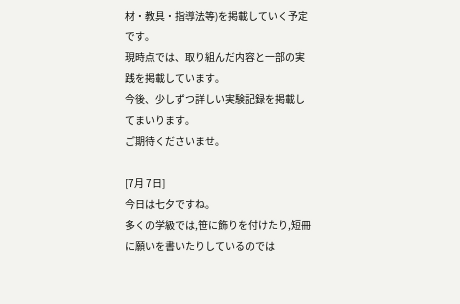材・教具・指導法等)を掲載していく予定です。
現時点では、取り組んだ内容と一部の実践を掲載しています。
今後、少しずつ詳しい実験記録を掲載してまいります。
ご期待くださいませ。

[7月 7日]
今日は七夕ですね。
多くの学級では,笹に飾りを付けたり,短冊に願いを書いたりしているのでは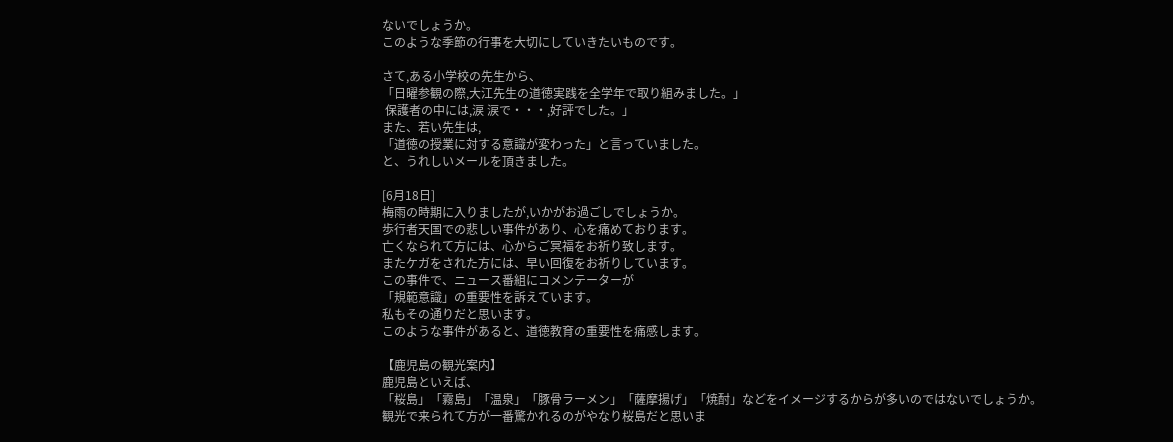ないでしょうか。
このような季節の行事を大切にしていきたいものです。

さて,ある小学校の先生から、
「日曜参観の際,大江先生の道徳実践を全学年で取り組みました。」
 保護者の中には,涙 涙で・・・,好評でした。」
また、若い先生は,
「道徳の授業に対する意識が変わった」と言っていました。
と、うれしいメールを頂きました。

[6月18日]
梅雨の時期に入りましたが,いかがお過ごしでしょうか。
歩行者天国での悲しい事件があり、心を痛めております。
亡くなられて方には、心からご冥福をお祈り致します。
またケガをされた方には、早い回復をお祈りしています。
この事件で、ニュース番組にコメンテーターが
「規範意識」の重要性を訴えています。
私もその通りだと思います。
このような事件があると、道徳教育の重要性を痛感します。

【鹿児島の観光案内】
鹿児島といえば、
「桜島」「霧島」「温泉」「豚骨ラーメン」「薩摩揚げ」「焼酎」などをイメージするからが多いのではないでしょうか。
観光で来られて方が一番驚かれるのがやなり桜島だと思いま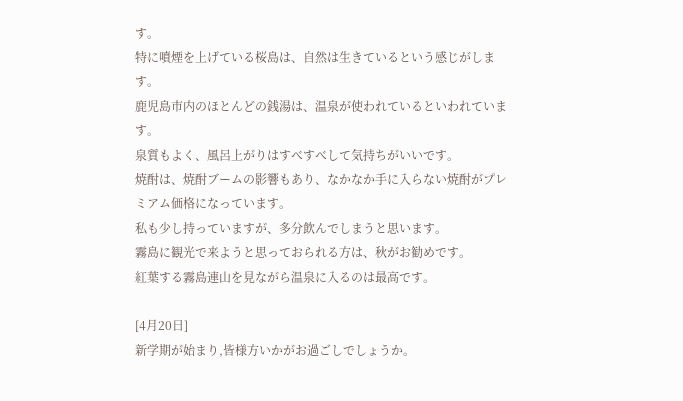す。
特に噴煙を上げている桜島は、自然は生きているという感じがします。
鹿児島市内のほとんどの銭湯は、温泉が使われているといわれています。
泉質もよく、風呂上がりはすべすべして気持ちがいいです。
焼酎は、焼酎ブームの影響もあり、なかなか手に入らない焼酎がプレミアム価格になっています。
私も少し持っていますが、多分飲んでしまうと思います。
霧島に観光で来ようと思っておられる方は、秋がお勧めです。
紅葉する霧島連山を見ながら温泉に入るのは最高です。

[4月20日]
新学期が始まり,皆様方いかがお過ごしでしょうか。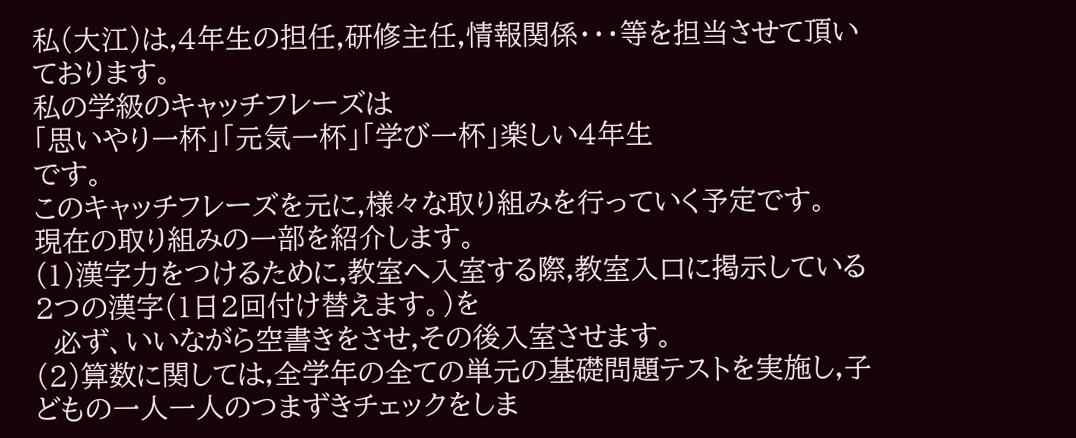私(大江)は,4年生の担任,研修主任,情報関係・・・等を担当させて頂いております。
私の学級のキャッチフレーズは
「思いやり一杯」「元気一杯」「学び一杯」楽しい4年生
です。
このキャッチフレーズを元に,様々な取り組みを行っていく予定です。
現在の取り組みの一部を紹介します。
(1)漢字力をつけるために,教室へ入室する際,教室入口に掲示している2つの漢字(1日2回付け替えます。)を
  必ず、いいながら空書きをさせ,その後入室させます。
(2)算数に関しては,全学年の全ての単元の基礎問題テストを実施し,子どもの一人一人のつまずきチェックをしま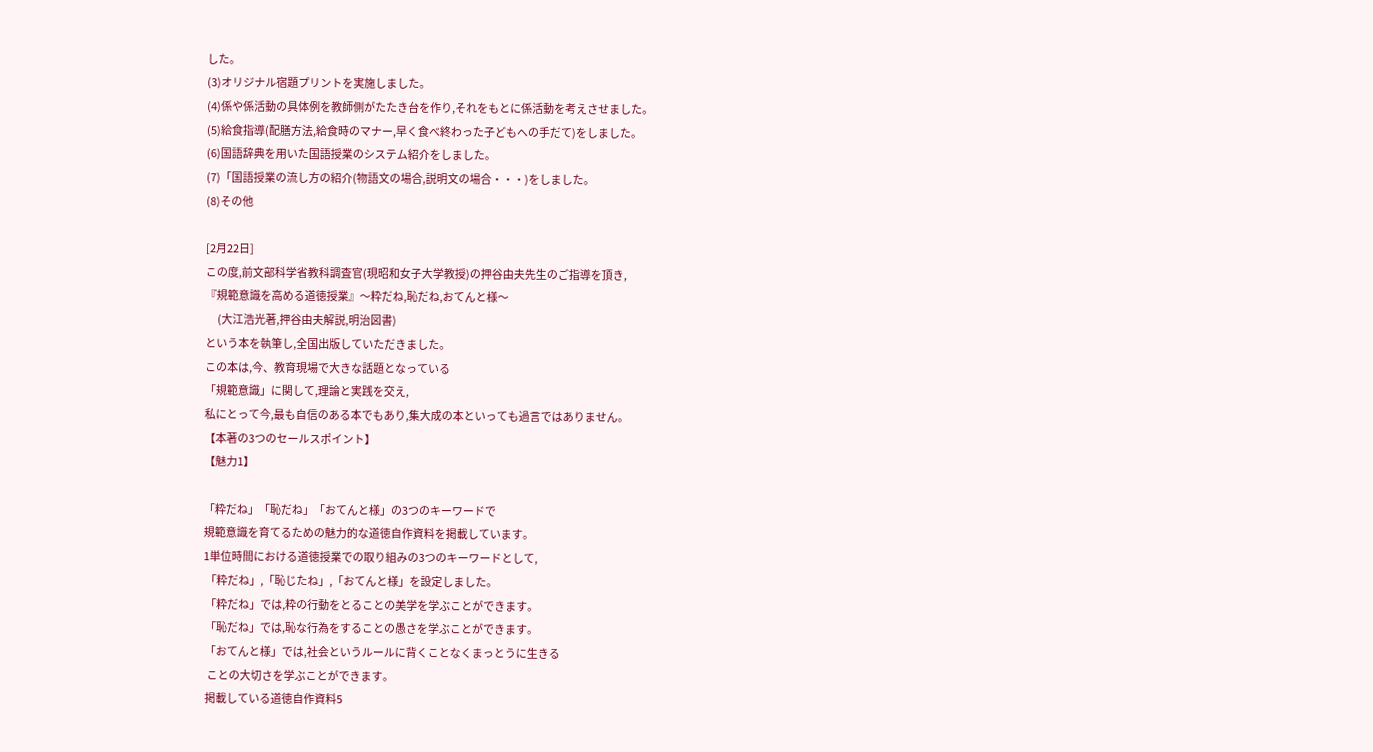した。
(3)オリジナル宿題プリントを実施しました。
(4)係や係活動の具体例を教師側がたたき台を作り,それをもとに係活動を考えさせました。
(5)給食指導(配膳方法,給食時のマナー,早く食べ終わった子どもへの手だて)をしました。
(6)国語辞典を用いた国語授業のシステム紹介をしました。
(7)「国語授業の流し方の紹介(物語文の場合,説明文の場合・・・)をしました。
(8)その他

[2月22日]
この度,前文部科学省教科調査官(現昭和女子大学教授)の押谷由夫先生のご指導を頂き,
『規範意識を高める道徳授業』〜粋だね,恥だね,おてんと様〜
      (大江浩光著,押谷由夫解説,明治図書)
という本を執筆し,全国出版していただきました。
この本は,今、教育現場で大きな話題となっている
「規範意識」に関して,理論と実践を交え,
私にとって今,最も自信のある本でもあり,集大成の本といっても過言ではありません。
【本著の3つのセールスポイント】
【魅力1】

「粋だね」「恥だね」「おてんと様」の3つのキーワードで
規範意識を育てるための魅力的な道徳自作資料を掲載しています。
1単位時間における道徳授業での取り組みの3つのキーワードとして,
 「粋だね」,「恥じたね」,「おてんと様」を設定しました。
 「粋だね」では,粋の行動をとることの美学を学ぶことができます。
 「恥だね」では,恥な行為をすることの愚さを学ぶことができます。
 「おてんと様」では,社会というルールに背くことなくまっとうに生きる
  ことの大切さを学ぶことができます。
 掲載している道徳自作資料5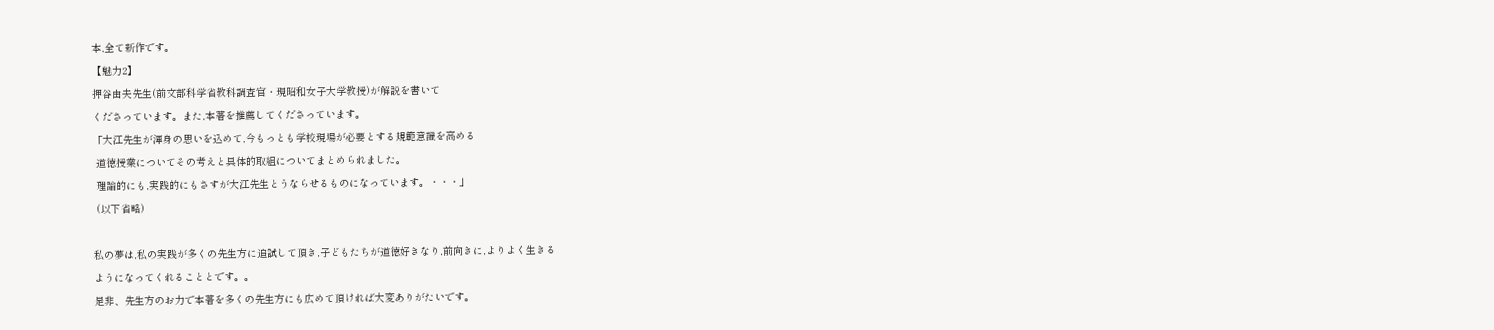本,全て新作です。
【魅力2】
押谷由夫先生(前文部科学省教科調査官・現昭和女子大学教授)が解説を書いて
くださっています。また,本著を推薦してくださっています。
「大江先生が渾身の思いを込めて,今もっとも学校現場が必要とする規範意識を高める
 道徳授業についてその考えと具体的取組についてまとめられました。
 理論的にも,実践的にもさすが大江先生とうならせるものになっています。・・・」
 (以下省略)

私の夢は,私の実践が多くの先生方に追試して頂き,子どもたちが道徳好きなり,前向きに,よりよく生きる
ようになってくれることとです。。
是非、先生方のお力で本著を多くの先生方にも広めて頂ければ大変ありがたいです。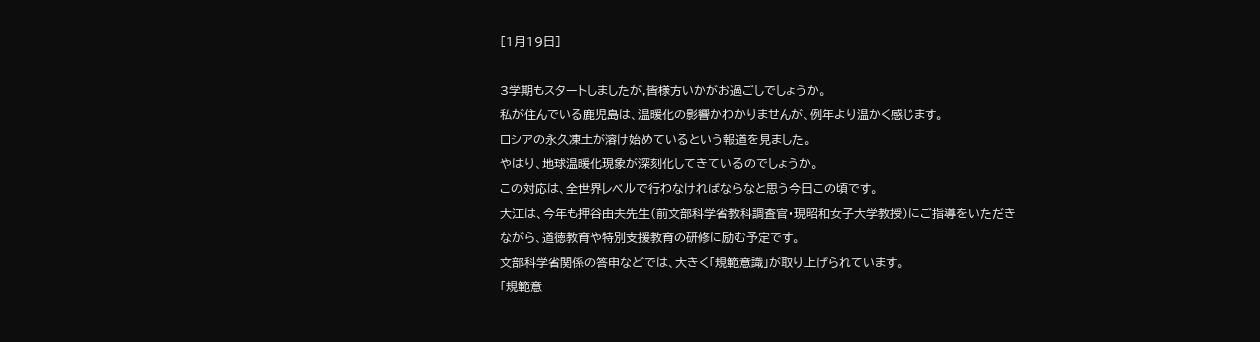[1月19日]

3学期もスタートしましたが,皆様方いかがお過ごしでしょうか。
私が住んでいる鹿児島は、温暖化の影響かわかりませんが、例年より温かく感じます。
ロシアの永久凍土が溶け始めているという報道を見ました。
やはり、地球温暖化現象が深刻化してきているのでしょうか。
この対応は、全世界レベルで行わなければならなと思う今日この頃です。
大江は、今年も押谷由夫先生(前文部科学省教科調査官・現昭和女子大学教授)にご指導をいただき
ながら、道徳教育や特別支援教育の研修に励む予定です。
文部科学省関係の答申などでは、大きく「規範意識」が取り上げられています。
「規範意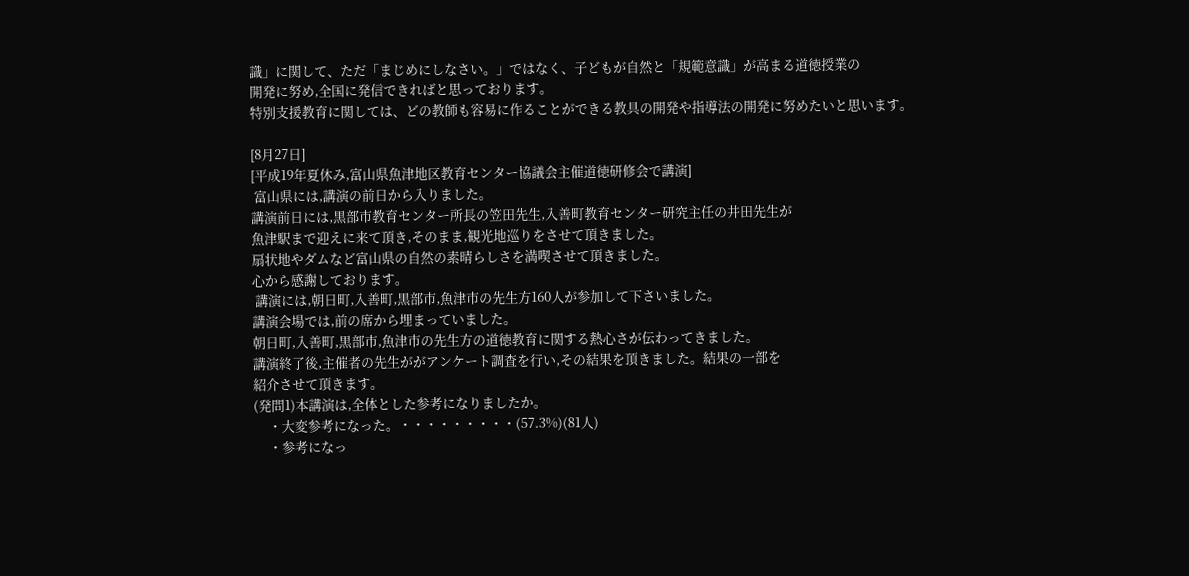識」に関して、ただ「まじめにしなさい。」ではなく、子どもが自然と「規範意識」が高まる道徳授業の
開発に努め,全国に発信できればと思っております。
特別支援教育に関しては、どの教師も容易に作ることができる教具の開発や指導法の開発に努めたいと思います。

[8月27日]
[平成19年夏休み,富山県魚津地区教育センター協議会主催道徳研修会で講演]
 富山県には,講演の前日から入りました。
講演前日には,黒部市教育センター所長の笠田先生,入善町教育センター研究主任の井田先生が
魚津駅まで迎えに来て頂き,そのまま,観光地巡りをさせて頂きました。
扇状地やダムなど富山県の自然の素晴らしさを満喫させて頂きました。
心から感謝しております。
 講演には,朝日町,入善町,黒部市,魚津市の先生方160人が参加して下さいました。
講演会場では,前の席から埋まっていました。
朝日町,入善町,黒部市,魚津市の先生方の道徳教育に関する熱心さが伝わってきました。
講演終了後,主催者の先生ががアンケート調査を行い,その結果を頂きました。結果の一部を
紹介させて頂きます。
(発問1)本講演は,全体とした参考になりましたか。
     ・大変参考になった。・・・・・・・・・(57.3%)(81人)
     ・参考になっ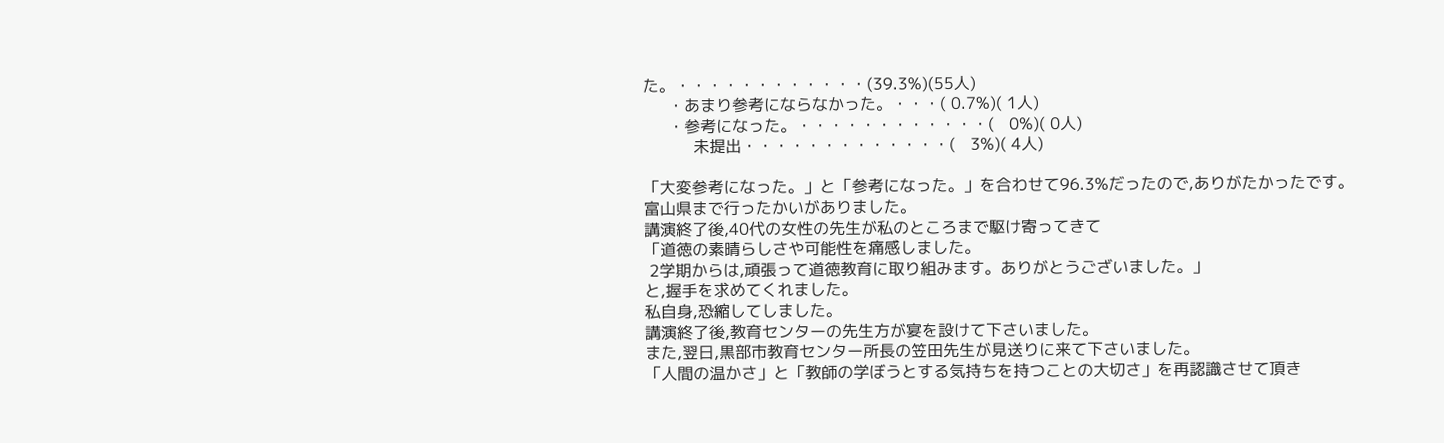た。・・・・・・・・・・・・(39.3%)(55人)
     ・あまり参考にならなかった。・・・( 0.7%)( 1人)
     ・参考になった。・・・・・・・・・・・・(   0%)( 0人)
          未提出・・・・・・・・・・・・・(   3%)( 4人)

「大変参考になった。」と「参考になった。」を合わせて96.3%だったので,ありがたかったです。
富山県まで行ったかいがありました。
講演終了後,40代の女性の先生が私のところまで駆け寄ってきて
「道徳の素晴らしさや可能性を痛感しました。
 2学期からは,頑張って道徳教育に取り組みます。ありがとうございました。」
と,握手を求めてくれました。
私自身,恐縮してしました。
講演終了後,教育センターの先生方が宴を設けて下さいました。
また,翌日,黒部市教育センター所長の笠田先生が見送りに来て下さいました。
「人間の温かさ」と「教師の学ぼうとする気持ちを持つことの大切さ」を再認識させて頂き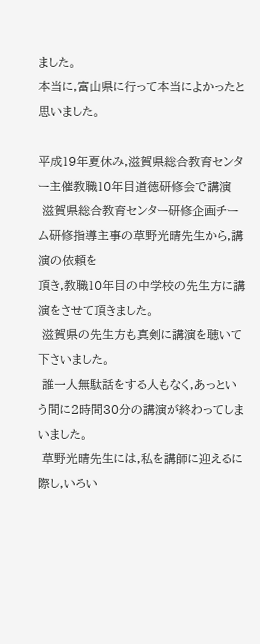ました。
本当に,富山県に行って本当によかったと思いました。

平成19年夏休み,滋賀県総合教育センター主催教職10年目道徳研修会で講演
 滋賀県総合教育センター研修企画チーム研修指導主事の草野光晴先生から,講演の依頼を
頂き,教職10年目の中学校の先生方に講演をさせて頂きました。
 滋賀県の先生方も真剣に講演を聴いて下さいました。
 誰一人無駄話をする人もなく,あっという間に2時間30分の講演が終わってしまいました。
 草野光晴先生には,私を講師に迎えるに際し,いろい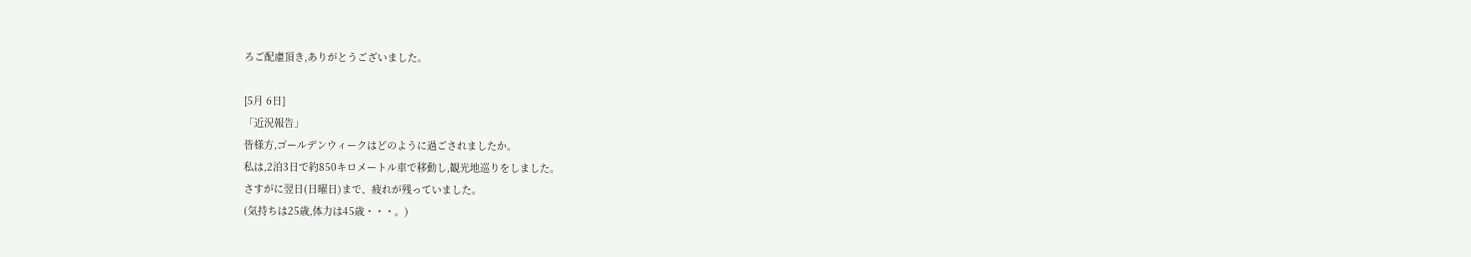ろご配慮頂き,ありがとうございました。

[5月 6日]
「近況報告」
皆様方,ゴールデンウィークはどのように過ごされましたか。
私は,2泊3日で約850キロメートル車で移動し,観光地巡りをしました。
さすがに翌日(日曜日)まで、疲れが残っていました。
(気持ちは25歳,体力は45歳・・・。)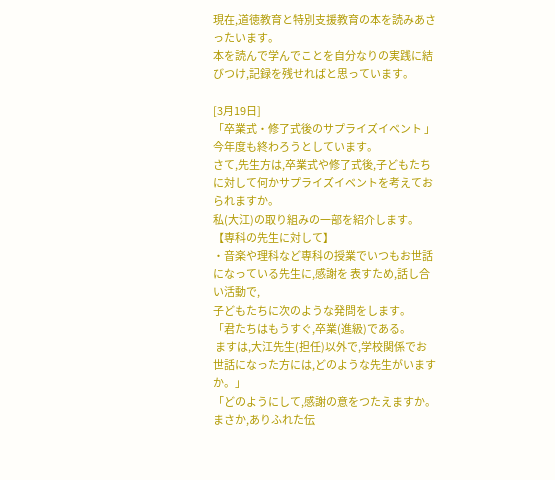現在,道徳教育と特別支援教育の本を読みあさったいます。
本を読んで学んでことを自分なりの実践に結びつけ,記録を残せればと思っています。

[3月19日]
「卒業式・修了式後のサプライズイベント 」
今年度も終わろうとしています。
さて,先生方は,卒業式や修了式後,子どもたちに対して何かサプライズイベントを考えておられますか。
私(大江)の取り組みの一部を紹介します。
【専科の先生に対して】
・音楽や理科など専科の授業でいつもお世話になっている先生に,感謝を 表すため,話し合い活動で,
子どもたちに次のような発問をします。
「君たちはもうすぐ,卒業(進級)である。
 ますは,大江先生(担任)以外で,学校関係でお世話になった方には,どのような先生がいますか。」
「どのようにして,感謝の意をつたえますか。 まさか,ありふれた伝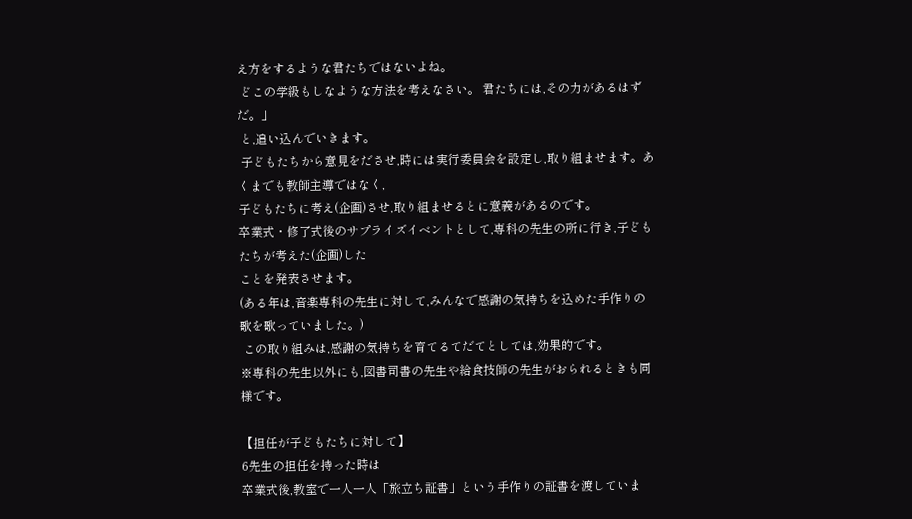え方をするような君たちではないよね。
 どこの学級もしなような方法を考えなさい。 君たちには,その力があるはずだ。」
 と,追い込んでいきます。
 子どもたちから意見をださせ,時には実行委員会を設定し,取り組ませます。あくまでも教師主導ではなく,
子どもたちに考え(企画)させ,取り組ませるとに意義があるのです。
卒業式・修了式後のサプライズイベントとして,専科の先生の所に行き,子どもたちが考えた(企画)した
ことを発表させます。
(ある年は,音楽専科の先生に対して,みんなで感謝の気持ちを込めた手作りの歌を歌っていました。)
 この取り組みは,感謝の気持ちを育てるてだてとしては,効果的です。
※専科の先生以外にも,図書司書の先生や給食技師の先生がおられるときも同様です。

【担任が子どもたちに対して】
6先生の担任を持った時は
卒業式後,教室で一人一人「旅立ち証書」という手作りの証書を渡していま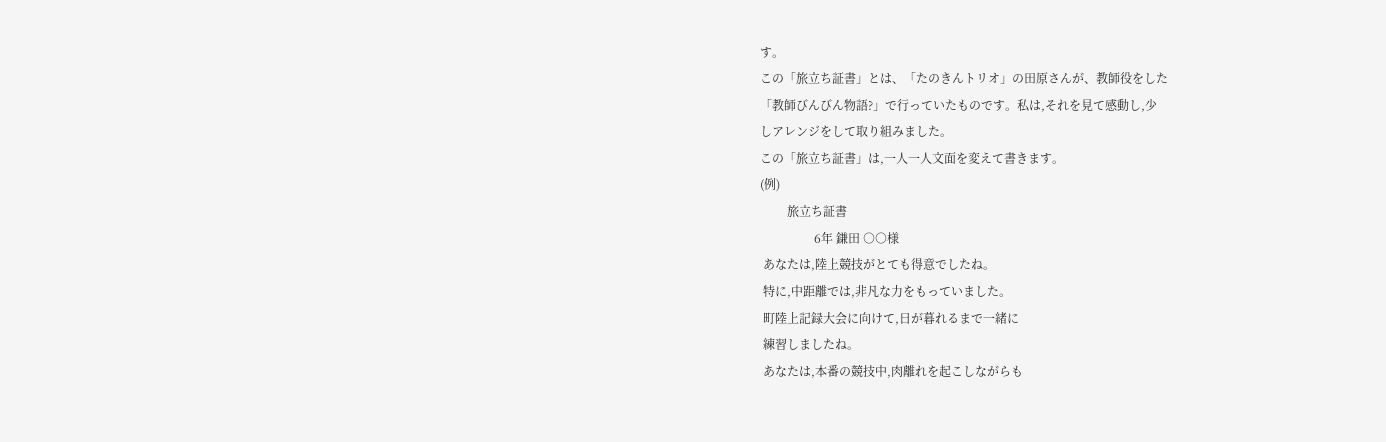す。
この「旅立ち証書」とは、「たのきんトリオ」の田原さんが、教師役をした
「教師びんびん物語?」で行っていたものです。私は,それを見て感動し,少
しアレンジをして取り組みました。
この「旅立ち証書」は,一人一人文面を変えて書きます。
(例)
         旅立ち証書
                  6年 鎌田 ○○様
 あなたは,陸上競技がとても得意でしたね。
 特に,中距離では,非凡な力をもっていました。
 町陸上記録大会に向けて,日が暮れるまで一緒に
 練習しましたね。
 あなたは,本番の競技中,肉離れを起こしながらも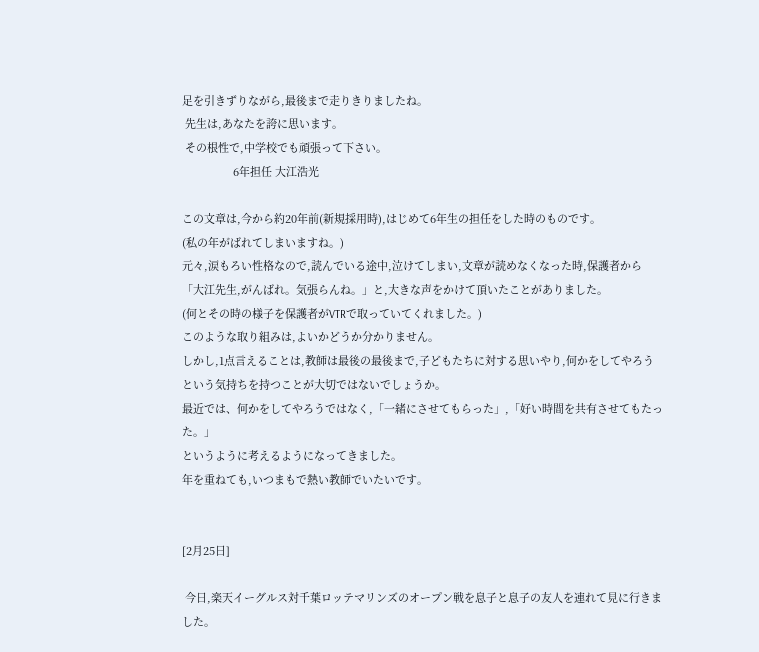足を引きずりながら,最後まで走りきりましたね。
 先生は,あなたを誇に思います。
 その根性で,中学校でも頑張って下さい。
                 6年担任 大江浩光

この文章は,今から約20年前(新規採用時),はじめて6年生の担任をした時のものです。
(私の年がばれてしまいますね。)
元々,涙もろい性格なので,読んでいる途中,泣けてしまい,文章が読めなくなった時,保護者から
「大江先生,がんばれ。気張らんね。」と,大きな声をかけて頂いたことがありました。
(何とその時の様子を保護者がVTRで取っていてくれました。)
このような取り組みは,よいかどうか分かりません。
しかし,1点言えることは,教師は最後の最後まで,子どもたちに対する思いやり,何かをしてやろう
という気持ちを持つことが大切ではないでしょうか。
最近では、何かをしてやろうではなく,「一緒にさせてもらった」,「好い時間を共有させてもたった。」
というように考えるようになってきました。
年を重ねても,いつまもで熱い教師でいたいです。


[2月25日]

 今日,楽天イーグルス対千葉ロッテマリンズのオープン戦を息子と息子の友人を連れて見に行きました。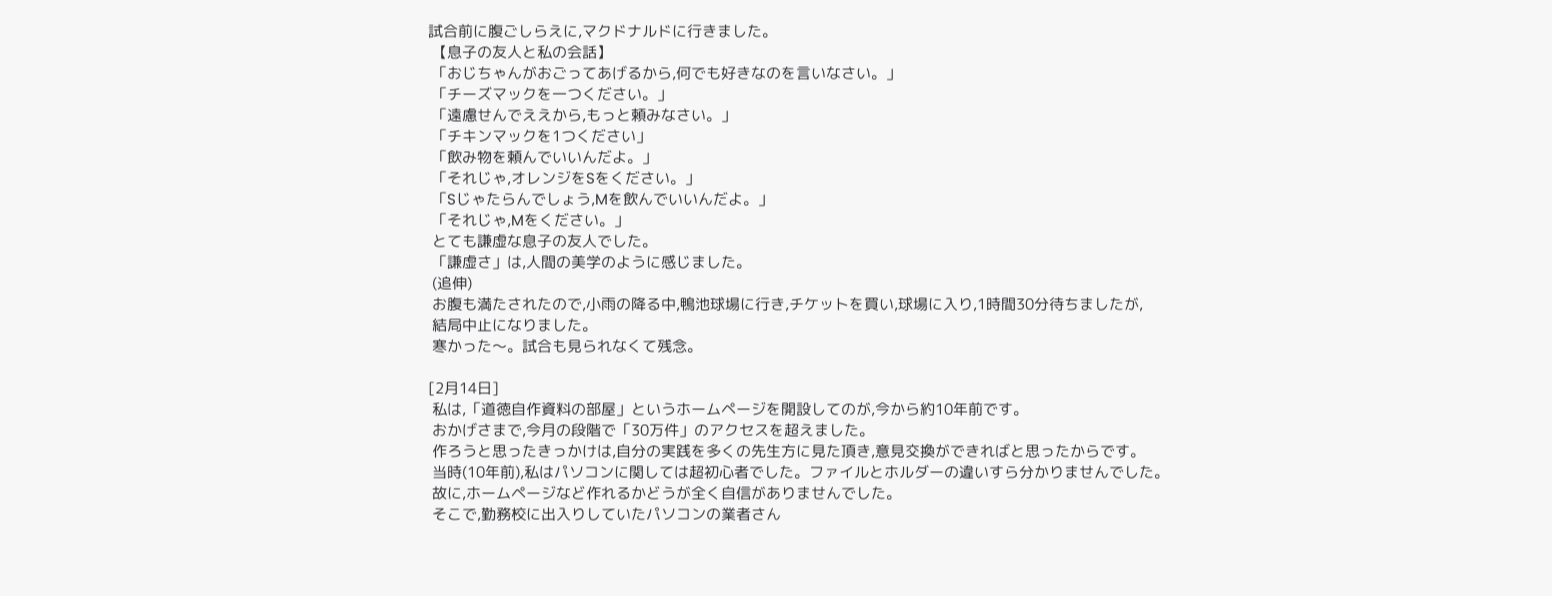試合前に腹ごしらえに,マクドナルドに行きました。
 【息子の友人と私の会話】
 「おじちゃんがおごってあげるから,何でも好きなのを言いなさい。」
 「チーズマックを一つください。」
 「遠慮せんでええから,もっと頼みなさい。」
 「チキンマックを1つください」
 「飲み物を頼んでいいんだよ。」
 「それじゃ,オレンジをSをください。」
 「Sじゃたらんでしょう,Mを飲んでいいんだよ。」
 「それじゃ,Mをください。」
 とても謙虚な息子の友人でした。
 「謙虚さ」は,人間の美学のように感じました。
 (追伸)
 お腹も満たされたので,小雨の降る中,鴨池球場に行き,チケットを買い,球場に入り,1時間30分待ちましたが,
 結局中止になりました。
 寒かった〜。試合も見られなくて残念。

[2月14日]
 私は,「道徳自作資料の部屋」というホームページを開設してのが,今から約10年前です。
 おかげさまで,今月の段階で「30万件」のアクセスを超えました。
 作ろうと思ったきっかけは,自分の実践を多くの先生方に見た頂き,意見交換ができればと思ったからです。
 当時(10年前),私はパソコンに関しては超初心者でした。ファイルとホルダーの違いすら分かりませんでした。
 故に,ホームページなど作れるかどうが全く自信がありませんでした。
 そこで,勤務校に出入りしていたパソコンの業者さん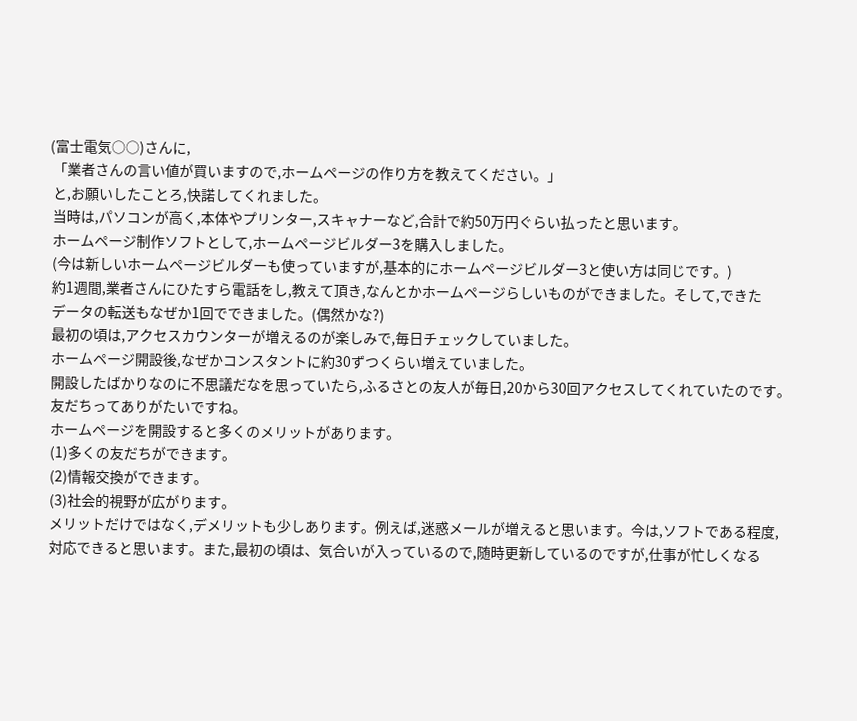(富士電気○○)さんに,
 「業者さんの言い値が買いますので,ホームページの作り方を教えてください。」
 と,お願いしたことろ,快諾してくれました。
 当時は,パソコンが高く,本体やプリンター,スキャナーなど,合計で約50万円ぐらい払ったと思います。
 ホームページ制作ソフトとして,ホームページビルダー3を購入しました。
 (今は新しいホームページビルダーも使っていますが,基本的にホームページビルダー3と使い方は同じです。)
 約1週間,業者さんにひたすら電話をし,教えて頂き,なんとかホームページらしいものができました。そして,できた
 データの転送もなぜか1回でできました。(偶然かな?)
 最初の頃は,アクセスカウンターが増えるのが楽しみで,毎日チェックしていました。
 ホームページ開設後,なぜかコンスタントに約30ずつくらい増えていました。
 開設したばかりなのに不思議だなを思っていたら,ふるさとの友人が毎日,20から30回アクセスしてくれていたのです。
 友だちってありがたいですね。
 ホームページを開設すると多くのメリットがあります。
 (1)多くの友だちができます。
 (2)情報交換ができます。
 (3)社会的視野が広がります。
 メリットだけではなく,デメリットも少しあります。例えば,迷惑メールが増えると思います。今は,ソフトである程度,
 対応できると思います。また,最初の頃は、気合いが入っているので,随時更新しているのですが,仕事が忙しくなる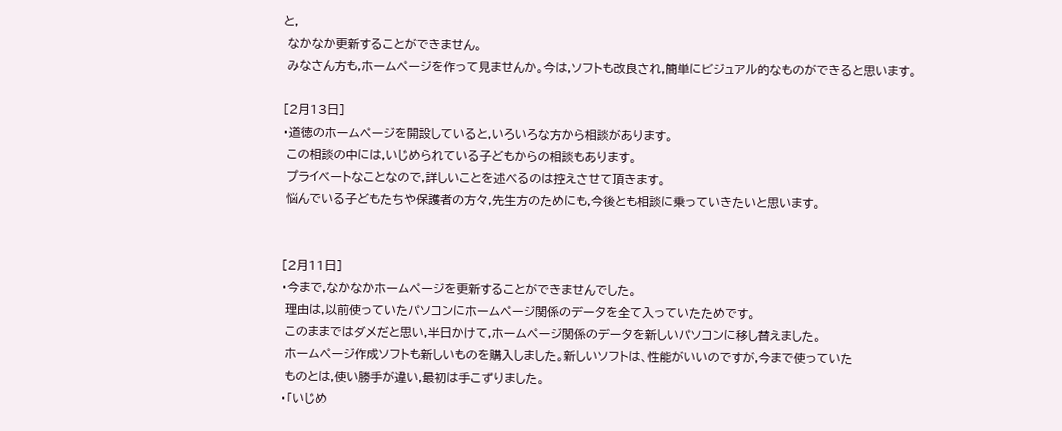と,
 なかなか更新することができません。
 みなさん方も,ホームページを作って見ませんか。今は,ソフトも改良され,簡単にビジュアル的なものができると思います。

[2月13日]
・道徳のホームページを開設していると,いろいろな方から相談があります。
 この相談の中には,いじめられている子どもからの相談もあります。
 プライベートなことなので,詳しいことを述べるのは控えさせて頂きます。
 悩んでいる子どもたちや保護者の方々,先生方のためにも,今後とも相談に乗っていきたいと思います。


[2月11日]
・今まで,なかなかホームページを更新することができませんでした。
 理由は,以前使っていたパソコンにホームページ関係のデータを全て入っていたためです。
 このままではダメだと思い,半日かけて,ホームページ関係のデータを新しいパソコンに移し替えました。
 ホームページ作成ソフトも新しいものを購入しました。新しいソフトは、性能がいいのですが,今まで使っていた
 ものとは,使い勝手が違い,最初は手こずりました。
・「いじめ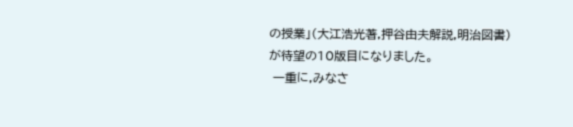の授業」(大江浩光著,押谷由夫解説,明治図書)が待望の10版目になりました。
 一重に,みなさ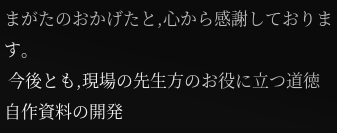まがたのおかげたと,心から感謝しております。
 今後とも,現場の先生方のお役に立つ道徳自作資料の開発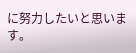に努力したいと思います。